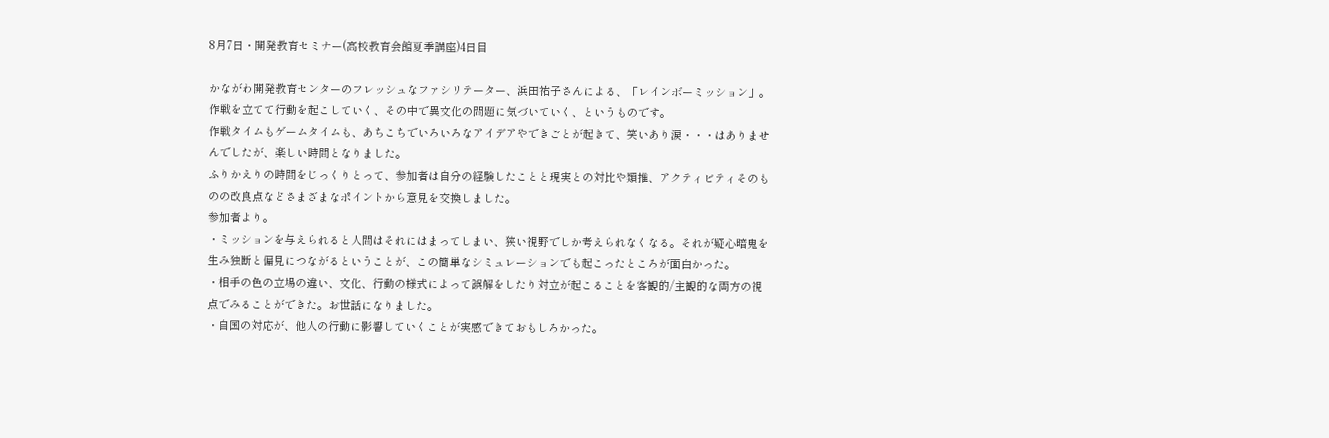8月7日・開発教育セミナー(高校教育会館夏季講座)4日目

かながわ開発教育センターのフレッシュなファシリテーター、浜田祐子さんによる、「レインボーミッション」。作戦を立てて行動を起こしていく、その中で異文化の問題に気づいていく、というものです。
作戦タイムもゲームタイムも、あちこちでいろいろなアイデアやできごとが起きて、笑いあり涙・・・はありませんでしたが、楽しい時間となりました。
ふりかえりの時間をじっくりとって、参加者は自分の経験したことと現実との対比や類推、アクティビティそのものの改良点などさまざまなポイントから意見を交換しました。
参加者より。
・ミッションを与えられると人間はそれにはまってしまい、狭い視野でしか考えられなくなる。それが疑心暗鬼を生み独断と偏見につながるということが、この簡単なシミュレーションでも起こったところが面白かった。
・相手の色の立場の違い、文化、行動の様式によって誤解をしたり対立が起こることを客観的/主観的な両方の視点でみることができた。お世話になりました。
・自国の対応が、他人の行動に影響していくことが実感できておもしろかった。